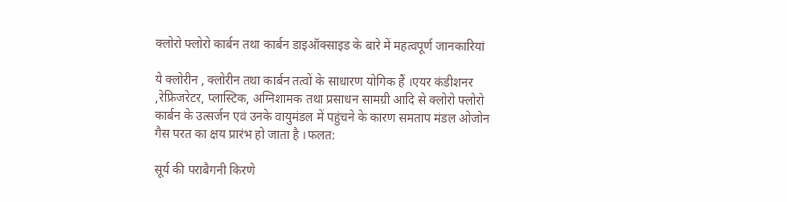क्लोरो फ्लोरो कार्बन तथा कार्बन डाइऑक्साइड के बारे में महत्वपूर्ण जानकारियां

ये क्लोरीन , क्लोरीन तथा कार्बन तत्वों के साधारण योगिक हैं ।एयर कंडीशनर ,रेफ्रिजरेटर, प्लास्टिक, अग्निशामक तथा प्रसाधन सामग्री आदि से क्लोरो फ्लोरो कार्बन के उत्सर्जन एवं उनके वायुमंडल में पहुंचने के कारण समताप मंडल ओजोन गैस परत का क्षय प्रारंभ हो जाता है ।फलत:

सूर्य की पराबैगनी किरणे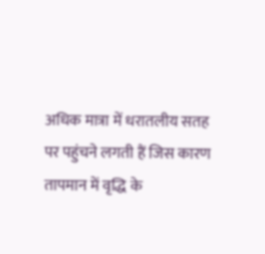अधिक मात्रा में धरातलीय सतह पर पहुंचने लगती हैं जिस कारण तापमान में वृद्धि के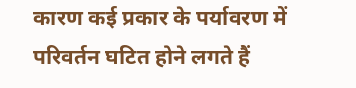कारण कई प्रकार के पर्यावरण में परिवर्तन घटित होने लगते हैं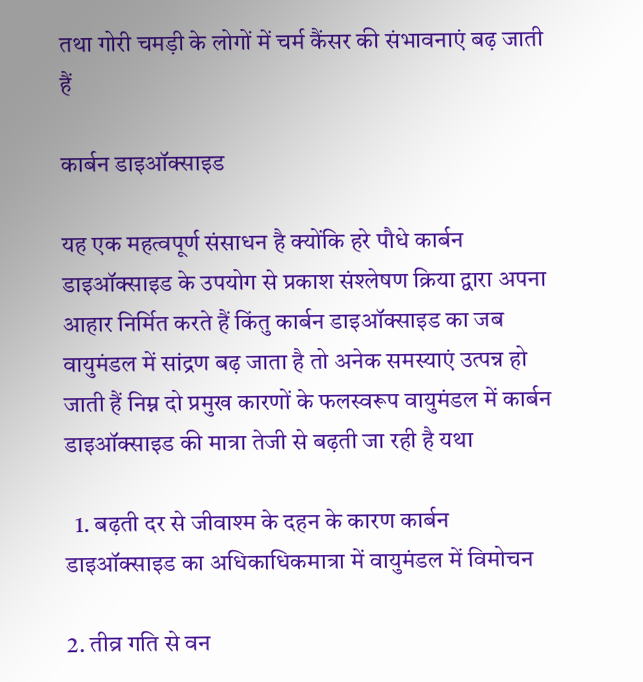तथा गोरी चमड़ी के लोगों में चर्म कैंसर की संभावनाएं बढ़ जाती हैं

कार्बन डाइऑक्साइड

यह एक महत्वपूर्ण संसाधन है क्योंकि हरे पौधे कार्बन डाइऑक्साइड के उपयोग से प्रकाश संश्लेषण क्रिया द्वारा अपना आहार निर्मित करते हैं किंतु कार्बन डाइऑक्साइड का जब वायुमंडल में सांद्रण बढ़ जाता है तो अनेक समस्याएं उत्पन्न हो जाती हैं निम्न दो प्रमुख कारणों के फलस्वरूप वायुमंडल में कार्बन डाइऑक्साइड की मात्रा तेजी से बढ़ती जा रही है यथा

  1. बढ़ती दर से जीवाश्म के दहन के कारण कार्बन डाइऑक्साइड का अधिकाधिकमात्रा में वायुमंडल में विमोचन

2. तीव्र गति से वन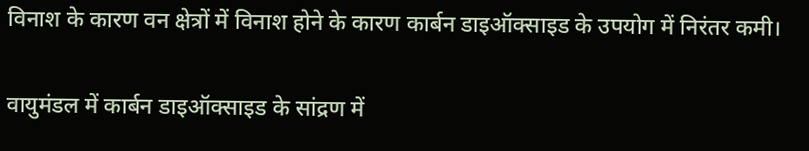विनाश के कारण वन क्षेत्रों में विनाश होने के कारण कार्बन डाइऑक्साइड के उपयोग में निरंतर कमी।

वायुमंडल में कार्बन डाइऑक्साइड के सांद्रण में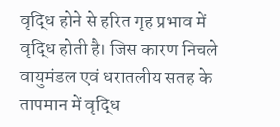वृद्धि होने से हरित गृह प्रभाव में वृद्धि होती है। जिस कारण निचले वायुमंडल एवं धरातलीय सतह के तापमान में वृद्धि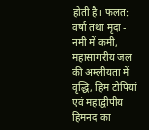होती है। फलत: वर्षा तथा मृदा - नमी में कमी, महासागरीय जल की अम्लीयता में वृद्धि, हिम टोपियां एवं महाद्वीपीय हिमनद का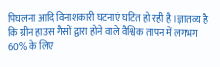पिघलना आदि विनाशकारी घटनाएं घटित हो रही है ।ज्ञातव्य है कि ग्रीन हाउस गैसों द्वारा होने वाले वैश्विक तापन में लगभग 60% के लिए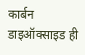कार्बन डाइऑक्साइड ही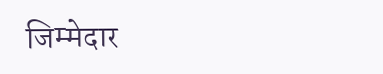जिम्मेदार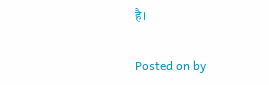है।

Posted on by